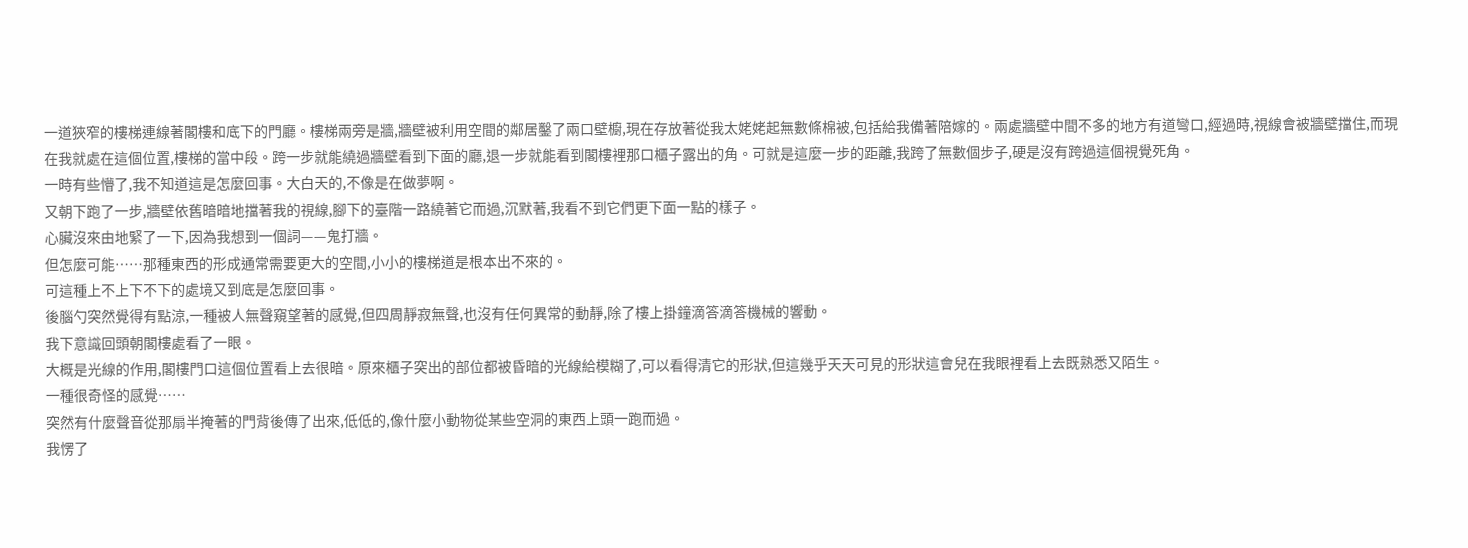一道狹窄的樓梯連線著閣樓和底下的門廳。樓梯兩旁是牆,牆壁被利用空間的鄰居鑿了兩口壁櫥,現在存放著從我太姥姥起無數條棉被,包括給我備著陪嫁的。兩處牆壁中間不多的地方有道彎口,經過時,視線會被牆壁擋住,而現在我就處在這個位置,樓梯的當中段。跨一步就能繞過牆壁看到下面的廳,退一步就能看到閣樓裡那口櫃子露出的角。可就是這麼一步的距離,我跨了無數個步子,硬是沒有跨過這個視覺死角。
一時有些懵了,我不知道這是怎麼回事。大白天的,不像是在做夢啊。
又朝下跑了一步,牆壁依舊暗暗地擋著我的視線,腳下的臺階一路繞著它而過,沉默著,我看不到它們更下面一點的樣子。
心臟沒來由地緊了一下,因為我想到一個詞——鬼打牆。
但怎麼可能……那種東西的形成通常需要更大的空間,小小的樓梯道是根本出不來的。
可這種上不上下不下的處境又到底是怎麼回事。
後腦勺突然覺得有點涼,一種被人無聲窺望著的感覺,但四周靜寂無聲,也沒有任何異常的動靜,除了樓上掛鐘滴答滴答機械的響動。
我下意識回頭朝閣樓處看了一眼。
大概是光線的作用,閣樓門口這個位置看上去很暗。原來櫃子突出的部位都被昏暗的光線給模糊了,可以看得清它的形狀,但這幾乎天天可見的形狀這會兒在我眼裡看上去既熟悉又陌生。
一種很奇怪的感覺……
突然有什麼聲音從那扇半掩著的門背後傳了出來,低低的,像什麼小動物從某些空洞的東西上頭一跑而過。
我愣了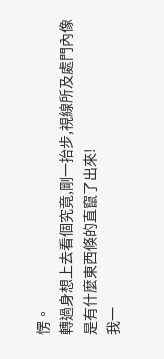愣。
轉過身想上去看個究竟,剛一抬步,視線所及處門內像是有什麼東西倏的直竄了出來!
我一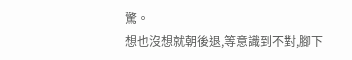驚。
想也沒想就朝後退,等意識到不對,腳下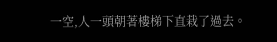一空,人一頭朝著樓梯下直栽了過去。